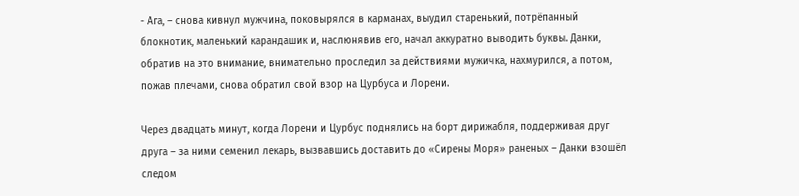- Ага, – снова кивнул мужчина, поковырялся в карманах, выудил старенький, потрёпанный блокнотик, маленький карандашик и, наслюнявив его, начал аккуратно выводить буквы. Данки, обратив на это внимание, внимательно проследил за действиями мужичка, нахмурился, а потом, пожав плечами, снова обратил свой взор на Цурбуса и Лорени.

Через двадцать минут, когда Лорени и Цурбус поднялись на борт дирижабля, поддерживая друг друга – за ними семенил лекарь, вызвавшись доставить до «Сирены Моря» раненых – Данки взошёл следом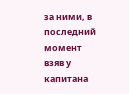за ними, в последний момент взяв у капитана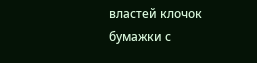властей клочок бумажки с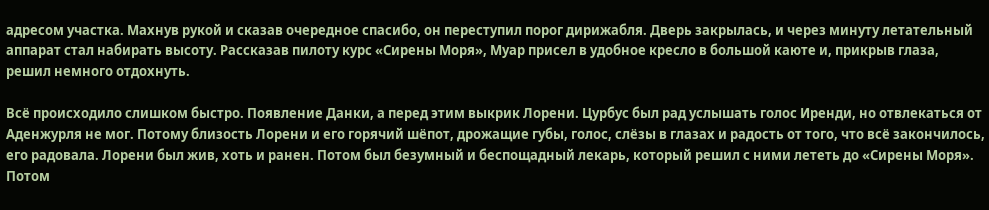адресом участка. Махнув рукой и сказав очередное спасибо, он переступил порог дирижабля. Дверь закрылась, и через минуту летательный аппарат стал набирать высоту. Рассказав пилоту курс «Сирены Моря», Муар присел в удобное кресло в большой каюте и, прикрыв глаза, решил немного отдохнуть.

Всё происходило слишком быстро. Появление Данки, а перед этим выкрик Лорени. Цурбус был рад услышать голос Иренди, но отвлекаться от Аденжурля не мог. Потому близость Лорени и его горячий шёпот, дрожащие губы, голос, слёзы в глазах и радость от того, что всё закончилось, его радовала. Лорени был жив, хоть и ранен. Потом был безумный и беспощадный лекарь, который решил с ними лететь до «Сирены Моря». Потом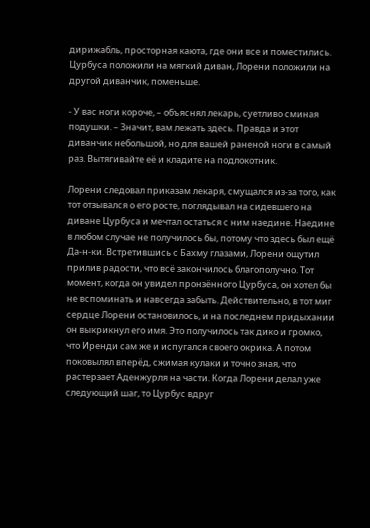дирижабль, просторная каюта, где они все и поместились. Цурбуса положили на мягкий диван, Лорени положили на другой диванчик, поменьше.

- У вас ноги короче, – объяснял лекарь, суетливо сминая подушки. – Значит, вам лежать здесь. Правда и этот диванчик небольшой, но для вашей раненой ноги в самый раз. Вытягивайте её и кладите на подлокотник.

Лорени следовал приказам лекаря, смущался из-за того, как тот отзывался о его росте, поглядывал на сидевшего на диване Цурбуса и мечтал остаться с ним наедине. Наедине в любом случае не получилось бы, потому что здесь был ещё Да-н-ки. Встретившись с Бахму глазами, Лорени ощутил прилив радости, что всё закончилось благополучно. Тот момент, когда он увидел пронзённого Цурбуса, он хотел бы не вспоминать и навсегда забыть. Действительно, в тот миг сердце Лорени остановилось, и на последнем придыхании он выкрикнул его имя. Это получилось так дико и громко, что Иренди сам же и испугался своего окрика. А потом поковылял вперёд, сжимая кулаки и точно зная, что растерзает Аденжурля на части. Когда Лорени делал уже следующий шаг, то Цурбус вдруг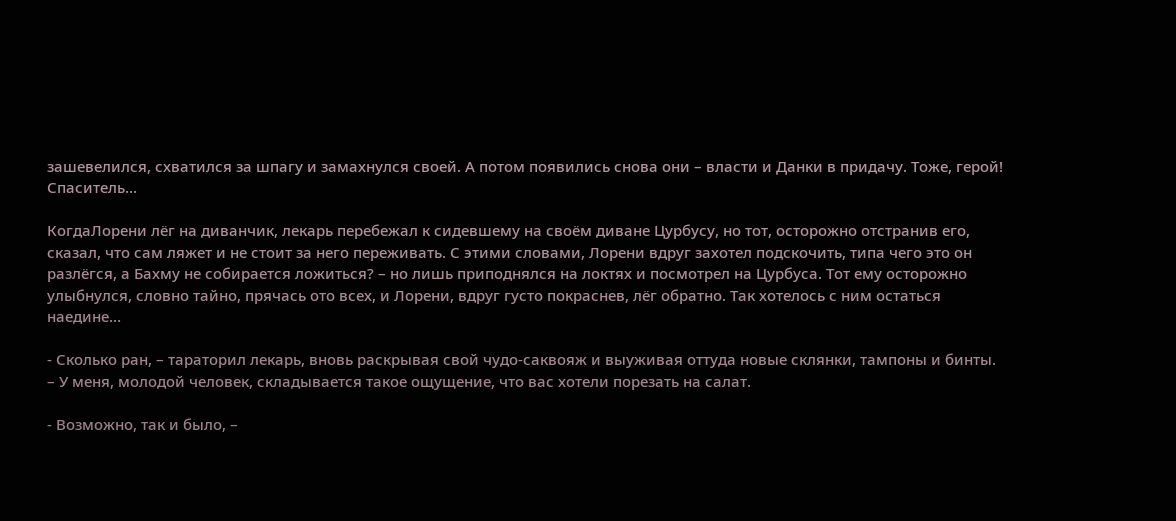зашевелился, схватился за шпагу и замахнулся своей. А потом появились снова они – власти и Данки в придачу. Тоже, герой! Спаситель…

КогдаЛорени лёг на диванчик, лекарь перебежал к сидевшему на своём диване Цурбусу, но тот, осторожно отстранив его, сказал, что сам ляжет и не стоит за него переживать. С этими словами, Лорени вдруг захотел подскочить, типа чего это он разлёгся, а Бахму не собирается ложиться? – но лишь приподнялся на локтях и посмотрел на Цурбуса. Тот ему осторожно улыбнулся, словно тайно, прячась ото всех, и Лорени, вдруг густо покраснев, лёг обратно. Так хотелось с ним остаться наедине…

- Сколько ран, – тараторил лекарь, вновь раскрывая свой чудо-саквояж и выуживая оттуда новые склянки, тампоны и бинты. – У меня, молодой человек, складывается такое ощущение, что вас хотели порезать на салат.

- Возможно, так и было, –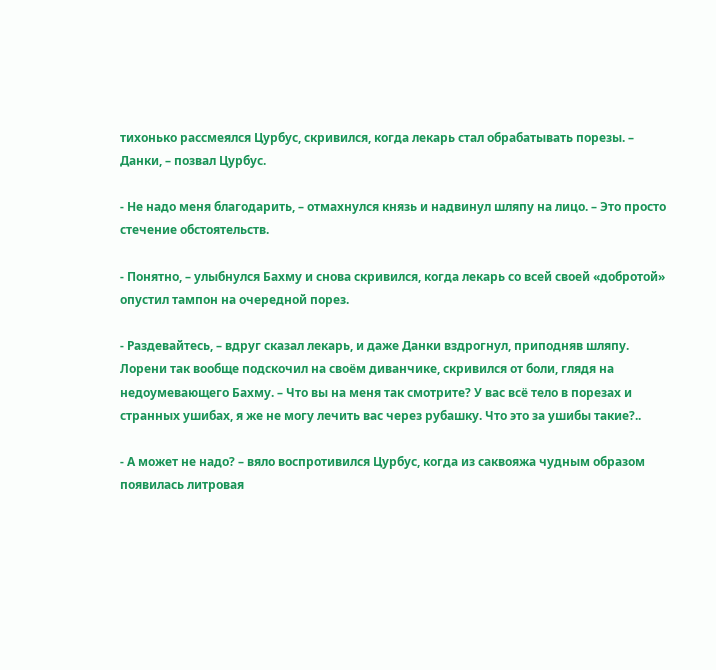тихонько рассмеялся Цурбус, скривился, когда лекарь стал обрабатывать порезы. – Данки, – позвал Цурбус.

- Не надо меня благодарить, – отмахнулся князь и надвинул шляпу на лицо. – Это просто стечение обстоятельств.

- Понятно, – улыбнулся Бахму и снова скривился, когда лекарь со всей своей «добротой» опустил тампон на очередной порез.

- Раздевайтесь, – вдруг сказал лекарь, и даже Данки вздрогнул, приподняв шляпу. Лорени так вообще подскочил на своём диванчике, скривился от боли, глядя на недоумевающего Бахму. – Что вы на меня так смотрите? У вас всё тело в порезах и странных ушибах, я же не могу лечить вас через рубашку. Что это за ушибы такие?..

- А может не надо? – вяло воспротивился Цурбус, когда из саквояжа чудным образом появилась литровая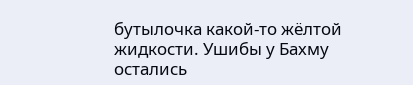бутылочка какой-то жёлтой жидкости. Ушибы у Бахму остались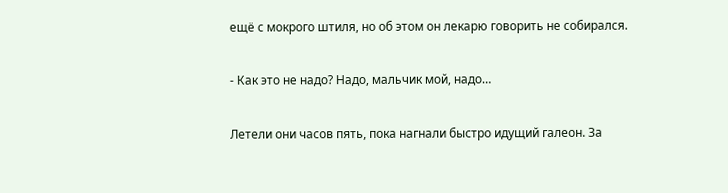ещё с мокрого штиля, но об этом он лекарю говорить не собирался.

- Как это не надо? Надо, мальчик мой, надо…

Летели они часов пять, пока нагнали быстро идущий галеон. За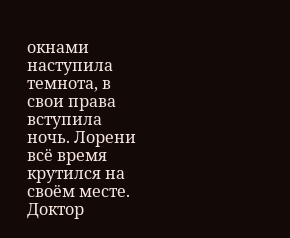окнами наступила темнота, в свои права вступила ночь. Лорени всё время крутился на своём месте. Доктор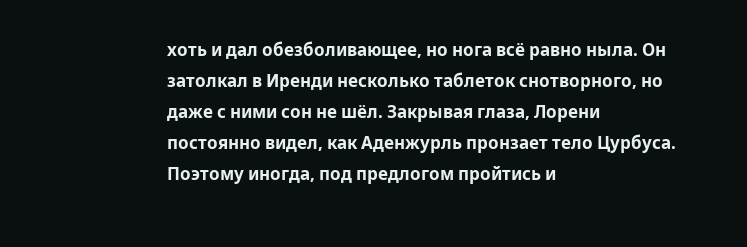хоть и дал обезболивающее, но нога всё равно ныла. Он затолкал в Иренди несколько таблеток снотворного, но даже с ними сон не шёл. Закрывая глаза, Лорени постоянно видел, как Аденжурль пронзает тело Цурбуса. Поэтому иногда, под предлогом пройтись и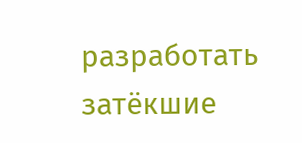разработать затёкшие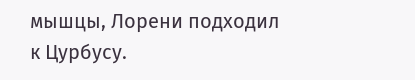мышцы, Лорени подходил к Цурбусу.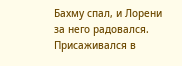Бахму спал, и Лорени за него радовался. Присаживался в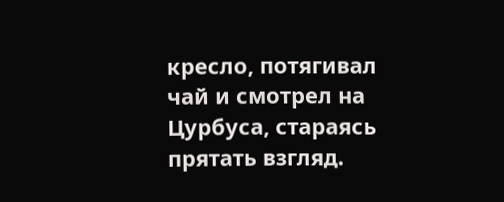кресло, потягивал чай и смотрел на Цурбуса, стараясь прятать взгляд.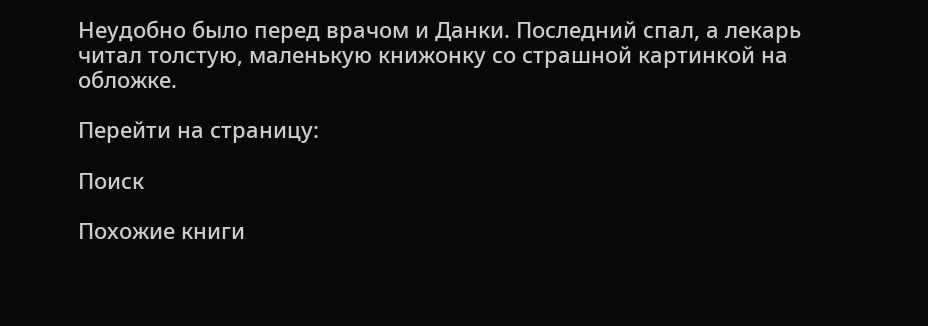Неудобно было перед врачом и Данки. Последний спал, а лекарь читал толстую, маленькую книжонку со страшной картинкой на обложке.

Перейти на страницу:

Поиск

Похожие книги